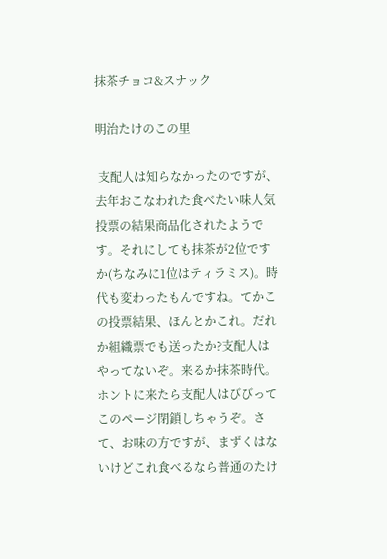抹茶チョコ&スナック

明治たけのこの里

 支配人は知らなかったのですが、去年おこなわれた食べたい味人気投票の結果商品化されたようです。それにしても抹茶が2位ですか(ちなみに1位はティラミス)。時代も変わったもんですね。てかこの投票結果、ほんとかこれ。だれか組織票でも送ったか?支配人はやってないぞ。来るか抹茶時代。ホントに来たら支配人はびびってこのページ閉鎖しちゃうぞ。さて、お味の方ですが、まずくはないけどこれ食べるなら普通のたけ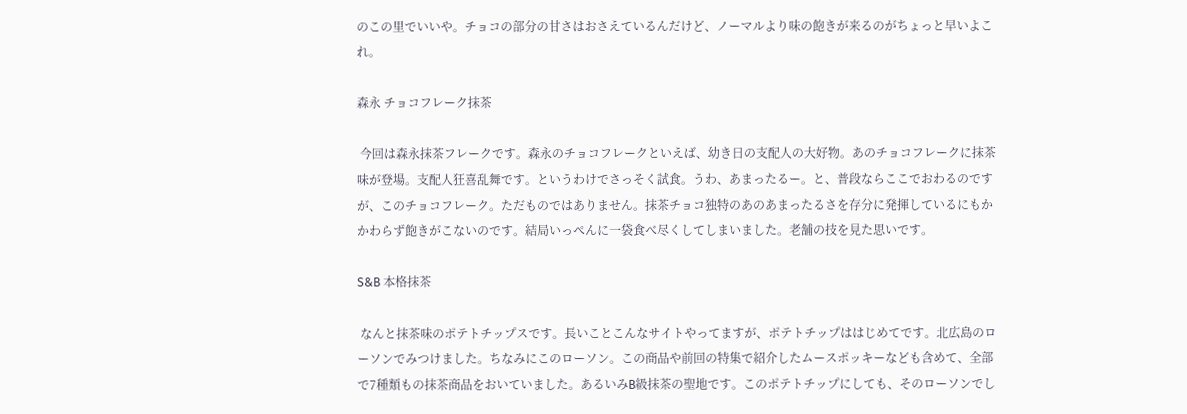のこの里でいいや。チョコの部分の甘さはおさえているんだけど、ノーマルより味の飽きが来るのがちょっと早いよこれ。

森永 チョコフレーク抹茶

 今回は森永抹茶フレークです。森永のチョコフレークといえば、幼き日の支配人の大好物。あのチョコフレークに抹茶味が登場。支配人狂喜乱舞です。というわけでさっそく試食。うわ、あまったるー。と、普段ならここでおわるのですが、このチョコフレーク。ただものではありません。抹茶チョコ独特のあのあまったるさを存分に発揮しているにもかかわらず飽きがこないのです。結局いっぺんに一袋食べ尽くしてしまいました。老舗の技を見た思いです。

S&B 本格抹茶

 なんと抹茶味のポテトチップスです。長いことこんなサイトやってますが、ポテトチップははじめてです。北広島のローソンでみつけました。ちなみにこのローソン。この商品や前回の特集で紹介したムースポッキーなども含めて、全部で7種類もの抹茶商品をおいていました。あるいみB級抹茶の聖地です。このポテトチップにしても、そのローソンでし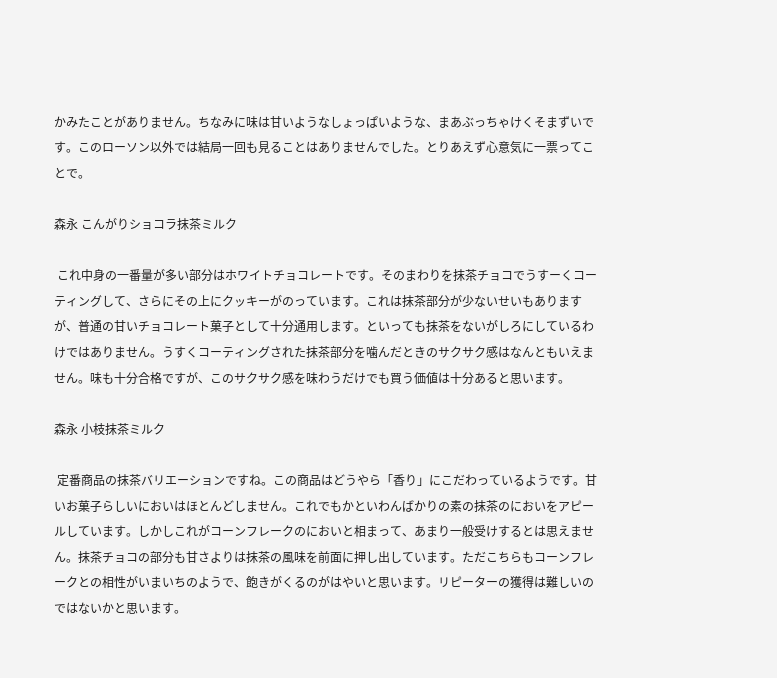かみたことがありません。ちなみに味は甘いようなしょっぱいような、まあぶっちゃけくそまずいです。このローソン以外では結局一回も見ることはありませんでした。とりあえず心意気に一票ってことで。

森永 こんがりショコラ抹茶ミルク

 これ中身の一番量が多い部分はホワイトチョコレートです。そのまわりを抹茶チョコでうすーくコーティングして、さらにその上にクッキーがのっています。これは抹茶部分が少ないせいもありますが、普通の甘いチョコレート菓子として十分通用します。といっても抹茶をないがしろにしているわけではありません。うすくコーティングされた抹茶部分を噛んだときのサクサク感はなんともいえません。味も十分合格ですが、このサクサク感を味わうだけでも買う価値は十分あると思います。

森永 小枝抹茶ミルク

 定番商品の抹茶バリエーションですね。この商品はどうやら「香り」にこだわっているようです。甘いお菓子らしいにおいはほとんどしません。これでもかといわんばかりの素の抹茶のにおいをアピールしています。しかしこれがコーンフレークのにおいと相まって、あまり一般受けするとは思えません。抹茶チョコの部分も甘さよりは抹茶の風味を前面に押し出しています。ただこちらもコーンフレークとの相性がいまいちのようで、飽きがくるのがはやいと思います。リピーターの獲得は難しいのではないかと思います。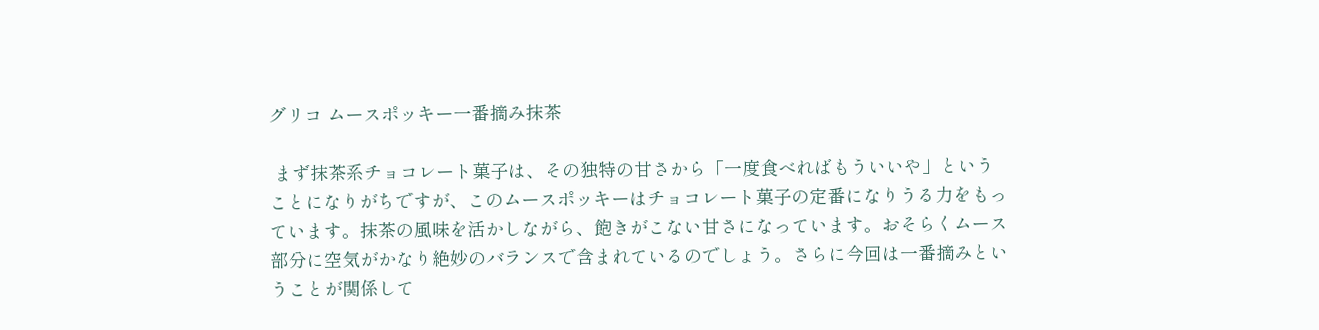グリコ ムースポッキー一番摘み抹茶

 まず抹茶系チョコレート菓子は、その独特の甘さから「一度食べればもういいや」ということになりがちですが、このムースポッキーはチョコレート菓子の定番になりうる力をもっています。抹茶の風味を活かしながら、飽きがこない甘さになっています。おそらくムース部分に空気がかなり絶妙のバランスで含まれているのでしょう。さらに今回は一番摘みということが関係して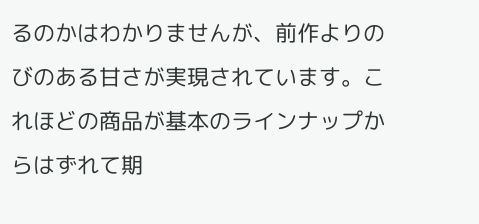るのかはわかりませんが、前作よりのびのある甘さが実現されています。これほどの商品が基本のラインナップからはずれて期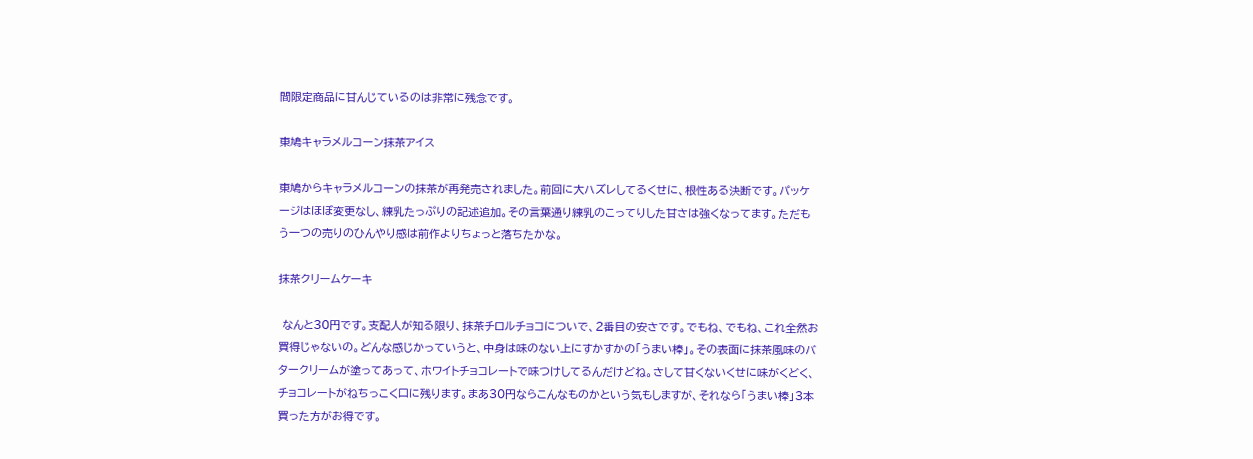間限定商品に甘んじているのは非常に残念です。

東鳩キャラメルコーン抹茶アイス

東鳩からキャラメルコーンの抹茶が再発売されました。前回に大ハズレしてるくせに、根性ある決断です。パッケージはほぼ変更なし、練乳たっぷりの記述追加。その言葉通り練乳のこってりした甘さは強くなってます。ただもう一つの売りのひんやり感は前作よりちょっと落ちたかな。

抹茶クリームケーキ

 なんと30円です。支配人が知る限り、抹茶チロルチョコについで、2番目の安さです。でもね、でもね、これ全然お買得じゃないの。どんな感じかっていうと、中身は味のない上にすかすかの「うまい棒」。その表面に抹茶風味のバタークリームが塗ってあって、ホワイトチョコレートで味つけしてるんだけどね。さして甘くないくせに味がくどく、チョコレートがねちっこく口に残ります。まあ30円ならこんなものかという気もしますが、それなら「うまい棒」3本買った方がお得です。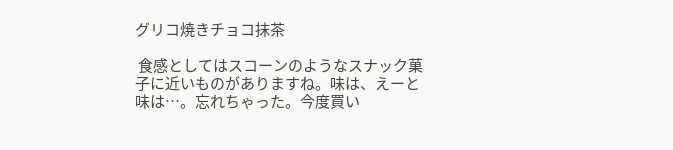グリコ焼きチョコ抹茶

 食感としてはスコーンのようなスナック菓子に近いものがありますね。味は、えーと味は…。忘れちゃった。今度買い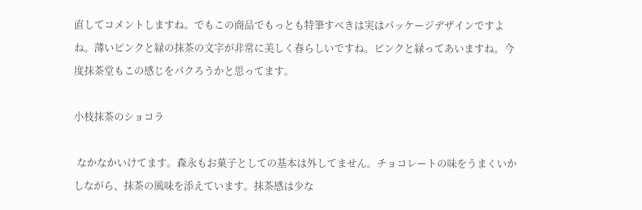直してコメントしますね。でもこの商品でもっとも特筆すべきは実はパッケージデザインですよね。薄いピンクと緑の抹茶の文字が非常に美しく春らしいですね。ピンクと緑ってあいますね。今度抹茶堂もこの感じをパクろうかと思ってます。

小枝抹茶のショコラ

 なかなかいけてます。森永もお菓子としての基本は外してません。チョコレートの味をうまくいかしながら、抹茶の風味を添えています。抹茶感は少な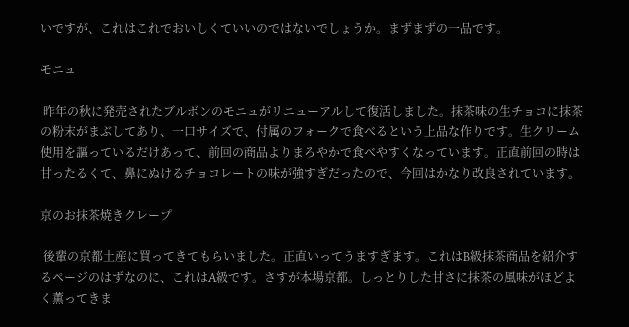いですが、これはこれでおいしくていいのではないでしょうか。まずまずの一品です。

モニュ

 昨年の秋に発売されたブルボンのモニュがリニューアルして復活しました。抹茶味の生チョコに抹茶の粉末がまぶしてあり、一口サイズで、付属のフォークで食べるという上品な作りです。生クリーム使用を謳っているだけあって、前回の商品よりまろやかで食べやすくなっています。正直前回の時は甘ったるくて、鼻にぬけるチョコレートの味が強すぎだったので、今回はかなり改良されています。

京のお抹茶焼きクレープ

 後輩の京都土産に買ってきてもらいました。正直いってうますぎます。これはB級抹茶商品を紹介するページのはずなのに、これはA級です。さすが本場京都。しっとりした甘さに抹茶の風味がほどよく薫ってきま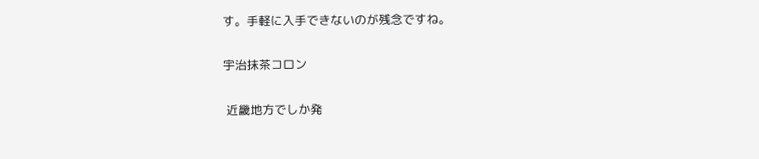す。手軽に入手できないのが残念ですね。

宇治抹茶コロン

 近畿地方でしか発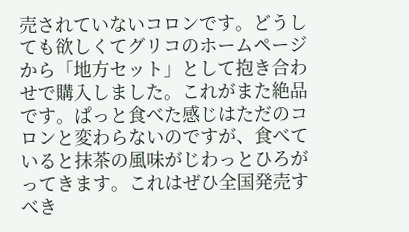売されていないコロンです。どうしても欲しくてグリコのホームページから「地方セット」として抱き合わせで購入しました。これがまた絶品です。ぱっと食べた感じはただのコロンと変わらないのですが、食べていると抹茶の風味がじわっとひろがってきます。これはぜひ全国発売すべき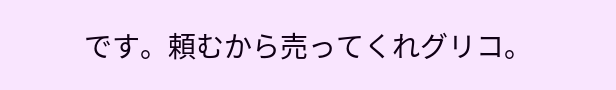です。頼むから売ってくれグリコ。